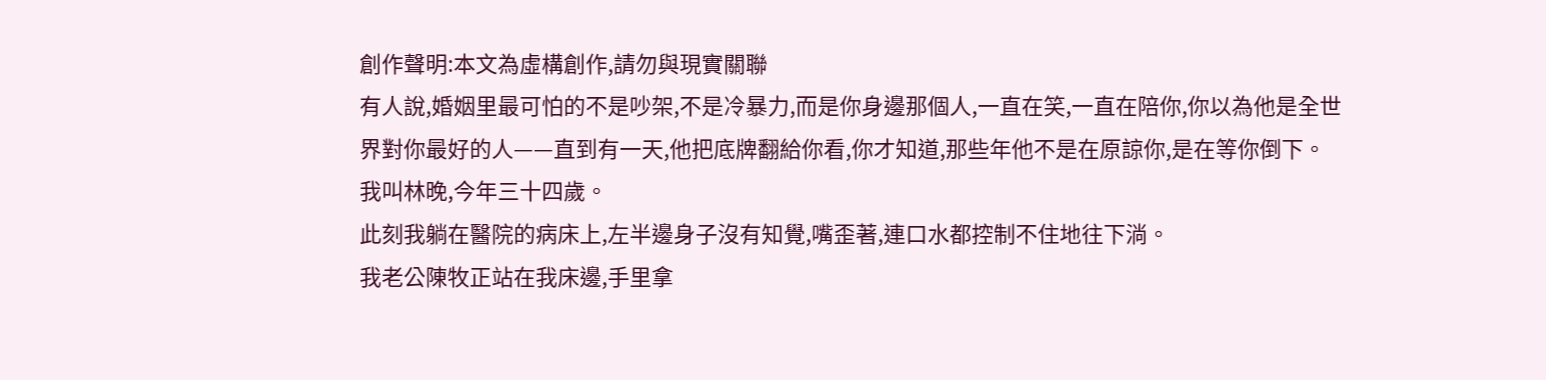創作聲明:本文為虛構創作,請勿與現實關聯
有人說,婚姻里最可怕的不是吵架,不是冷暴力,而是你身邊那個人,一直在笑,一直在陪你,你以為他是全世界對你最好的人——直到有一天,他把底牌翻給你看,你才知道,那些年他不是在原諒你,是在等你倒下。
我叫林晚,今年三十四歲。
此刻我躺在醫院的病床上,左半邊身子沒有知覺,嘴歪著,連口水都控制不住地往下淌。
我老公陳牧正站在我床邊,手里拿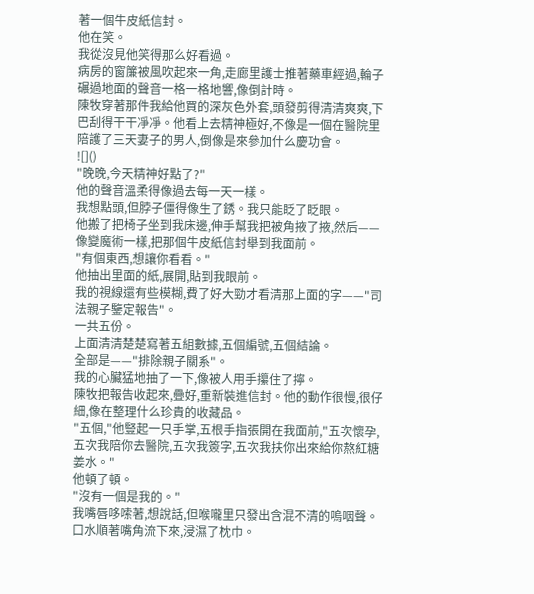著一個牛皮紙信封。
他在笑。
我從沒見他笑得那么好看過。
病房的窗簾被風吹起來一角,走廊里護士推著藥車經過,輪子碾過地面的聲音一格一格地響,像倒計時。
陳牧穿著那件我給他買的深灰色外套,頭發剪得清清爽爽,下巴刮得干干凈凈。他看上去精神極好,不像是一個在醫院里陪護了三天妻子的男人,倒像是來參加什么慶功會。
![]()
"晚晚,今天精神好點了?"
他的聲音溫柔得像過去每一天一樣。
我想點頭,但脖子僵得像生了銹。我只能眨了眨眼。
他搬了把椅子坐到我床邊,伸手幫我把被角掖了掖,然后——像變魔術一樣,把那個牛皮紙信封舉到我面前。
"有個東西,想讓你看看。"
他抽出里面的紙,展開,貼到我眼前。
我的視線還有些模糊,費了好大勁才看清那上面的字——"司法親子鑒定報告"。
一共五份。
上面清清楚楚寫著五組數據,五個編號,五個結論。
全部是——"排除親子關系"。
我的心臟猛地抽了一下,像被人用手攥住了擰。
陳牧把報告收起來,疊好,重新裝進信封。他的動作很慢,很仔細,像在整理什么珍貴的收藏品。
"五個,"他豎起一只手掌,五根手指張開在我面前,"五次懷孕,五次我陪你去醫院,五次我簽字,五次我扶你出來給你熬紅糖姜水。"
他頓了頓。
"沒有一個是我的。"
我嘴唇哆嗦著,想說話,但喉嚨里只發出含混不清的嗚咽聲。口水順著嘴角流下來,浸濕了枕巾。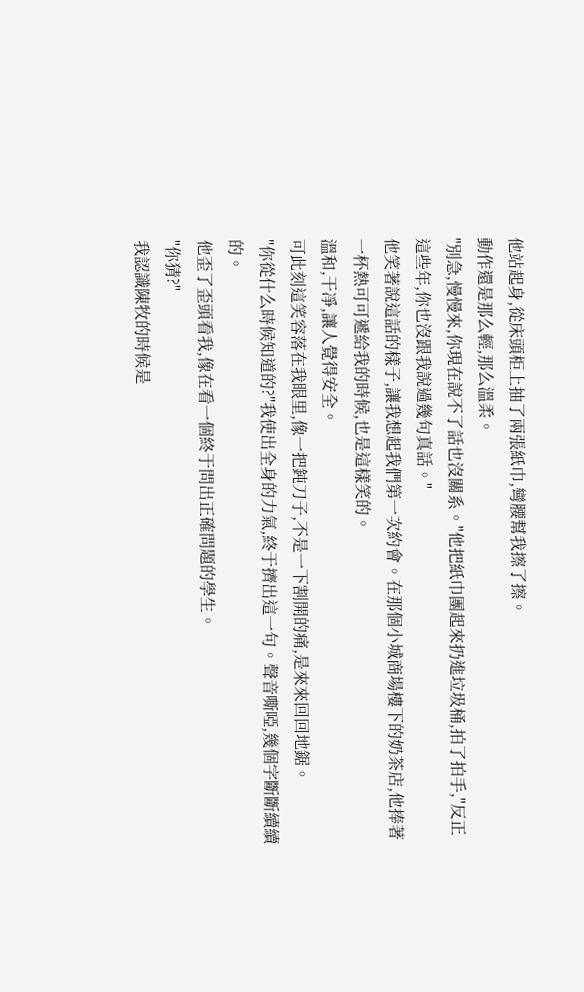他站起身,從床頭柜上抽了兩張紙巾,彎腰幫我擦了擦。
動作還是那么輕,那么溫柔。
"別急,慢慢來,你現在說不了話也沒關系。"他把紙巾團起來扔進垃圾桶,拍了拍手,"反正這些年,你也沒跟我說過幾句真話。"
他笑著說這話的樣子,讓我想起我們第一次約會。在那個小城商場樓下的奶茶店,他捧著一杯熱可可遞給我的時候,也是這樣笑的。
溫和,干凈,讓人覺得安全。
可此刻這笑容落在我眼里,像一把鈍刀子,不是一下割開的痛,是來來回回地鋸。
"你從什么時候知道的?"我使出全身的力氣,終于擠出這一句。聲音嘶啞,幾個字斷斷續續的。
他歪了歪頭看我,像在看一個終于問出正確問題的學生。
"你猜?"
我認識陳牧的時候是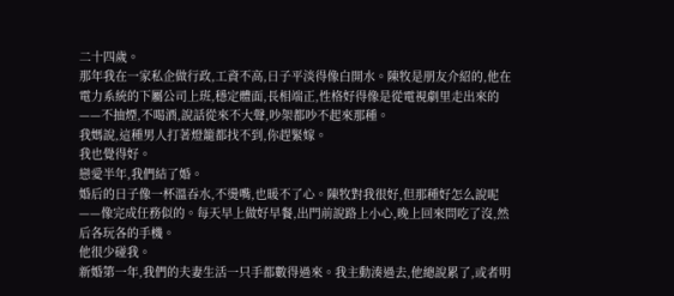二十四歲。
那年我在一家私企做行政,工資不高,日子平淡得像白開水。陳牧是朋友介紹的,他在電力系統的下屬公司上班,穩定體面,長相端正,性格好得像是從電視劇里走出來的——不抽煙,不喝酒,說話從來不大聲,吵架都吵不起來那種。
我媽說,這種男人打著燈籠都找不到,你趕緊嫁。
我也覺得好。
戀愛半年,我們結了婚。
婚后的日子像一杯溫吞水,不燙嘴,也暖不了心。陳牧對我很好,但那種好怎么說呢——像完成任務似的。每天早上做好早餐,出門前說路上小心,晚上回來問吃了沒,然后各玩各的手機。
他很少碰我。
新婚第一年,我們的夫妻生活一只手都數得過來。我主動湊過去,他總說累了,或者明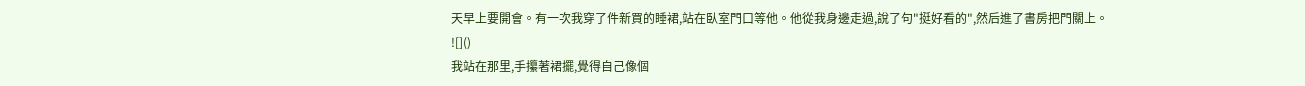天早上要開會。有一次我穿了件新買的睡裙,站在臥室門口等他。他從我身邊走過,說了句"挺好看的",然后進了書房把門關上。
![]()
我站在那里,手攥著裙擺,覺得自己像個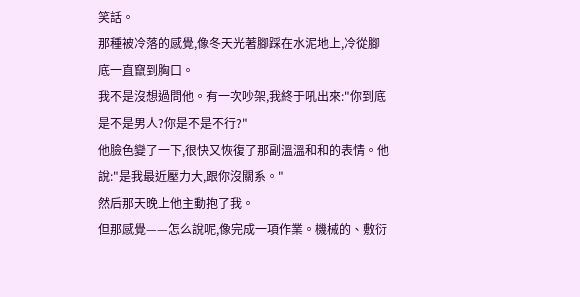笑話。
那種被冷落的感覺,像冬天光著腳踩在水泥地上,冷從腳底一直竄到胸口。
我不是沒想過問他。有一次吵架,我終于吼出來:"你到底是不是男人?你是不是不行?"
他臉色變了一下,很快又恢復了那副溫溫和和的表情。他說:"是我最近壓力大,跟你沒關系。"
然后那天晚上他主動抱了我。
但那感覺——怎么說呢,像完成一項作業。機械的、敷衍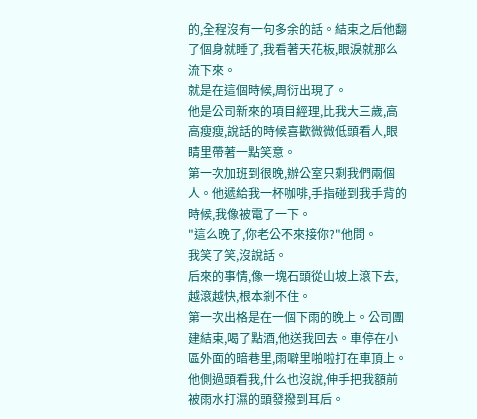的,全程沒有一句多余的話。結束之后他翻了個身就睡了,我看著天花板,眼淚就那么流下來。
就是在這個時候,周衍出現了。
他是公司新來的項目經理,比我大三歲,高高瘦瘦,說話的時候喜歡微微低頭看人,眼睛里帶著一點笑意。
第一次加班到很晚,辦公室只剩我們兩個人。他遞給我一杯咖啡,手指碰到我手背的時候,我像被電了一下。
"這么晚了,你老公不來接你?"他問。
我笑了笑,沒說話。
后來的事情,像一塊石頭從山坡上滾下去,越滾越快,根本剎不住。
第一次出格是在一個下雨的晚上。公司團建結束,喝了點酒,他送我回去。車停在小區外面的暗巷里,雨噼里啪啦打在車頂上。他側過頭看我,什么也沒說,伸手把我額前被雨水打濕的頭發撥到耳后。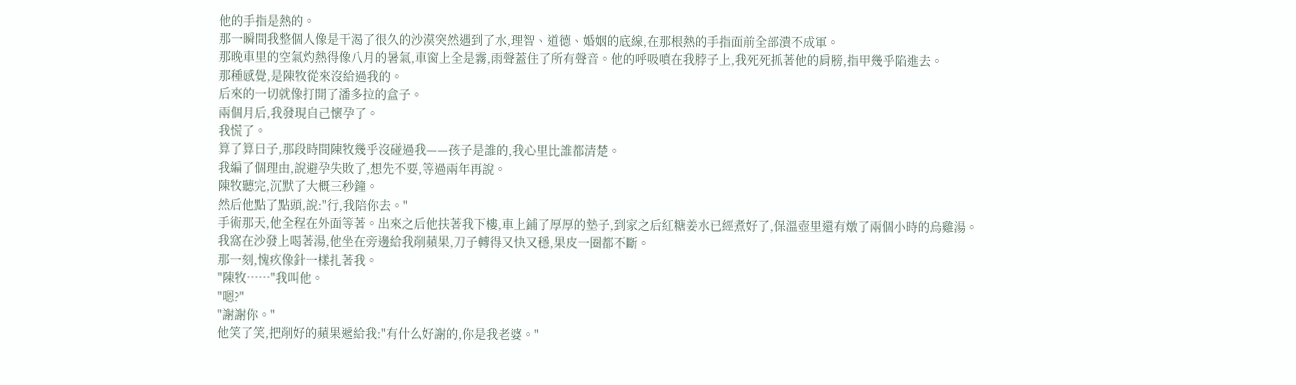他的手指是熱的。
那一瞬間我整個人像是干渴了很久的沙漠突然遇到了水,理智、道德、婚姻的底線,在那根熱的手指面前全部潰不成軍。
那晚車里的空氣灼熱得像八月的暑氣,車窗上全是霧,雨聲蓋住了所有聲音。他的呼吸噴在我脖子上,我死死抓著他的肩膀,指甲幾乎陷進去。
那種感覺,是陳牧從來沒給過我的。
后來的一切就像打開了潘多拉的盒子。
兩個月后,我發現自己懷孕了。
我慌了。
算了算日子,那段時間陳牧幾乎沒碰過我——孩子是誰的,我心里比誰都清楚。
我編了個理由,說避孕失敗了,想先不要,等過兩年再說。
陳牧聽完,沉默了大概三秒鐘。
然后他點了點頭,說:"行,我陪你去。"
手術那天,他全程在外面等著。出來之后他扶著我下樓,車上鋪了厚厚的墊子,到家之后紅糖姜水已經煮好了,保溫壺里還有燉了兩個小時的烏雞湯。
我窩在沙發上喝著湯,他坐在旁邊給我削蘋果,刀子轉得又快又穩,果皮一圈都不斷。
那一刻,愧疚像針一樣扎著我。
"陳牧……"我叫他。
"嗯?"
"謝謝你。"
他笑了笑,把削好的蘋果遞給我:"有什么好謝的,你是我老婆。"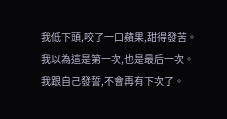我低下頭,咬了一口蘋果,甜得發苦。
我以為這是第一次,也是最后一次。
我跟自己發誓,不會再有下次了。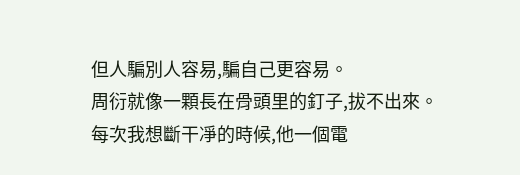但人騙別人容易,騙自己更容易。
周衍就像一顆長在骨頭里的釘子,拔不出來。每次我想斷干凈的時候,他一個電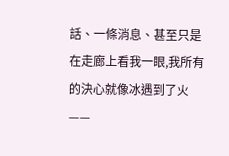話、一條消息、甚至只是在走廊上看我一眼,我所有的決心就像冰遇到了火——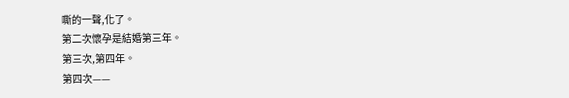嘶的一聲,化了。
第二次懷孕是結婚第三年。
第三次,第四年。
第四次——